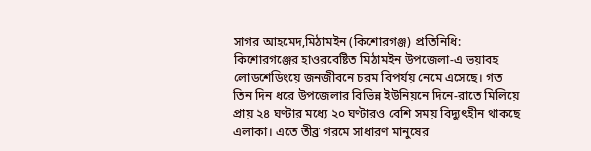সাগর আহমেদ,মিঠামইন (কিশোরগঞ্জ) প্রতিনিধি:
কিশোরগঞ্জের হাওরবেষ্টিত মিঠামইন উপজেলা-এ ভয়াবহ লোডশেডিংয়ে জনজীবনে চরম বিপর্যয় নেমে এসেছে। গত তিন দিন ধরে উপজেলার বিভিন্ন ইউনিয়নে দিনে-রাতে মিলিয়ে প্রায় ২৪ ঘণ্টার মধ্যে ২০ ঘণ্টারও বেশি সময় বিদ্যুৎহীন থাকছে এলাকা। এতে তীব্র গরমে সাধারণ মানুষের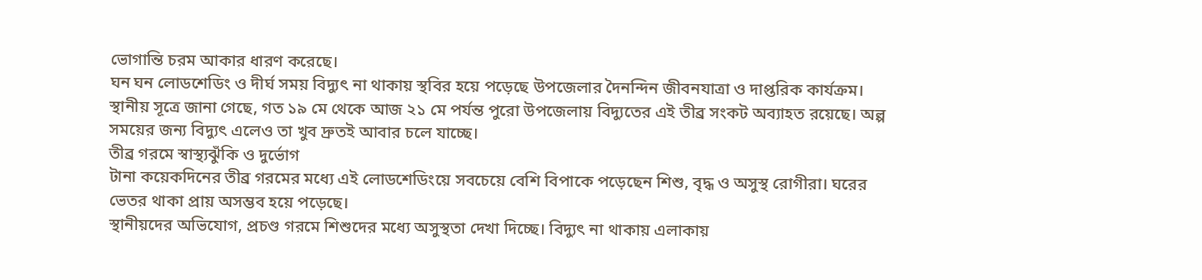ভোগান্তি চরম আকার ধারণ করেছে।
ঘন ঘন লোডশেডিং ও দীর্ঘ সময় বিদ্যুৎ না থাকায় স্থবির হয়ে পড়েছে উপজেলার দৈনন্দিন জীবনযাত্রা ও দাপ্তরিক কার্যক্রম।
স্থানীয় সূত্রে জানা গেছে, গত ১৯ মে থেকে আজ ২১ মে পর্যন্ত পুরো উপজেলায় বিদ্যুতের এই তীব্র সংকট অব্যাহত রয়েছে। অল্প সময়ের জন্য বিদ্যুৎ এলেও তা খুব দ্রুতই আবার চলে যাচ্ছে।
তীব্র গরমে স্বাস্থ্যঝুঁকি ও দুর্ভোগ
টানা কয়েকদিনের তীব্র গরমের মধ্যে এই লোডশেডিংয়ে সবচেয়ে বেশি বিপাকে পড়েছেন শিশু, বৃদ্ধ ও অসুস্থ রোগীরা। ঘরের ভেতর থাকা প্রায় অসম্ভব হয়ে পড়েছে।
স্থানীয়দের অভিযোগ, প্রচণ্ড গরমে শিশুদের মধ্যে অসুস্থতা দেখা দিচ্ছে। বিদ্যুৎ না থাকায় এলাকায়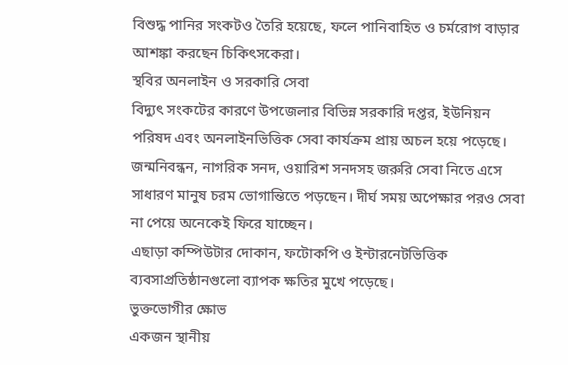বিশুদ্ধ পানির সংকটও তৈরি হয়েছে, ফলে পানিবাহিত ও চর্মরোগ বাড়ার আশঙ্কা করছেন চিকিৎসকেরা।
স্থবির অনলাইন ও সরকারি সেবা
বিদ্যুৎ সংকটের কারণে উপজেলার বিভিন্ন সরকারি দপ্তর, ইউনিয়ন পরিষদ এবং অনলাইনভিত্তিক সেবা কার্যক্রম প্রায় অচল হয়ে পড়েছে।
জন্মনিবন্ধন, নাগরিক সনদ, ওয়ারিশ সনদসহ জরুরি সেবা নিতে এসে সাধারণ মানুষ চরম ভোগান্তিতে পড়ছেন। দীর্ঘ সময় অপেক্ষার পরও সেবা না পেয়ে অনেকেই ফিরে যাচ্ছেন।
এছাড়া কম্পিউটার দোকান, ফটোকপি ও ইন্টারনেটভিত্তিক ব্যবসাপ্রতিষ্ঠানগুলো ব্যাপক ক্ষতির মুখে পড়েছে।
ভুক্তভোগীর ক্ষোভ
একজন স্থানীয়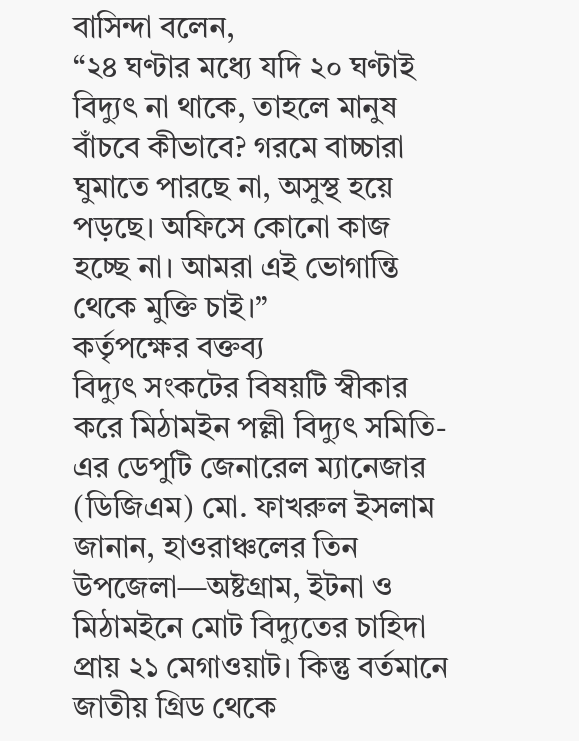বাসিন্দা বলেন,
“২৪ ঘণ্টার মধ্যে যদি ২০ ঘণ্টাই বিদ্যুৎ না থাকে, তাহলে মানুষ বাঁচবে কীভাবে? গরমে বাচ্চারা ঘুমাতে পারছে না, অসুস্থ হয়ে পড়ছে। অফিসে কোনো কাজ হচ্ছে না। আমরা এই ভোগান্তি থেকে মুক্তি চাই।”
কর্তৃপক্ষের বক্তব্য
বিদ্যুৎ সংকটের বিষয়টি স্বীকার করে মিঠামইন পল্লী বিদ্যুৎ সমিতি-এর ডেপুটি জেনারেল ম্যানেজার (ডিজিএম) মো. ফাখরুল ইসলাম জানান, হাওরাঞ্চলের তিন উপজেলা—অষ্টগ্রাম, ইটনা ও মিঠামইনে মোট বিদ্যুতের চাহিদা প্রায় ২১ মেগাওয়াট। কিন্তু বর্তমানে জাতীয় গ্রিড থেকে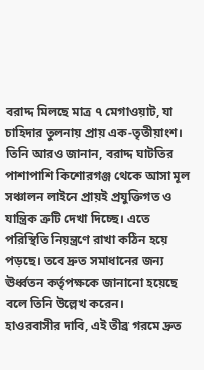বরাদ্দ মিলছে মাত্র ৭ মেগাওয়াট, যা চাহিদার তুলনায় প্রায় এক-তৃতীয়াংশ।
তিনি আরও জানান, বরাদ্দ ঘাটতির পাশাপাশি কিশোরগঞ্জ থেকে আসা মূল সঞ্চালন লাইনে প্রায়ই প্রযুক্তিগত ও যান্ত্রিক ত্রুটি দেখা দিচ্ছে। এতে পরিস্থিতি নিয়ন্ত্রণে রাখা কঠিন হয়ে পড়ছে। তবে দ্রুত সমাধানের জন্য ঊর্ধ্বতন কর্তৃপক্ষকে জানানো হয়েছে বলে তিনি উল্লেখ করেন।
হাওরবাসীর দাবি, এই তীব্র গরমে দ্রুত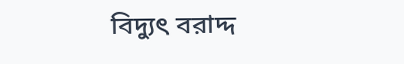বিদ্যুৎ বরাদ্দ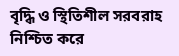বৃদ্ধি ও স্থিতিশীল সরবরাহ নিশ্চিত করে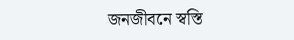জনজীবনে স্বস্তি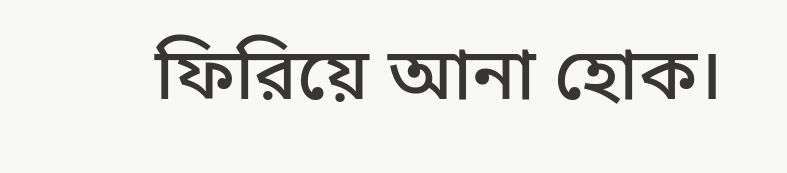ফিরিয়ে আনা হোক।